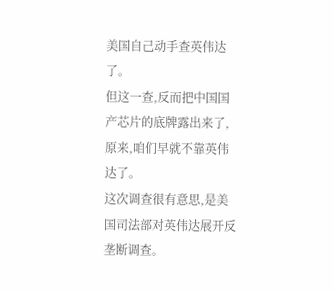美国自己动手查英伟达了。
但这一查,反而把中国国产芯片的底牌露出来了,原来,咱们早就不靠英伟达了。
这次调查很有意思,是美国司法部对英伟达展开反垄断调查。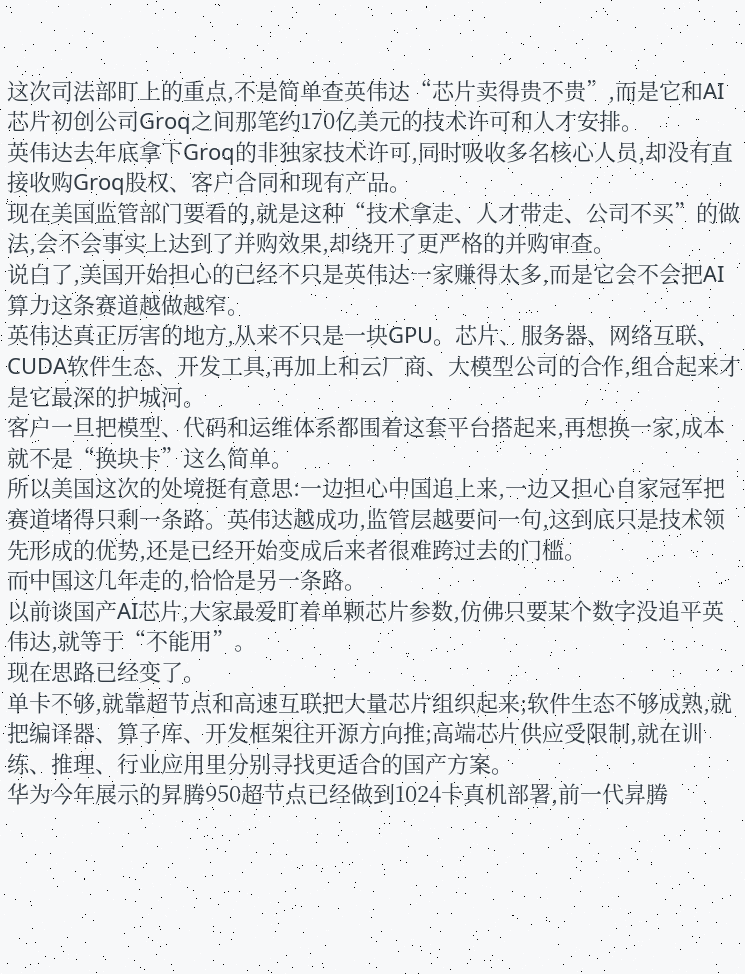这次司法部盯上的重点,不是简单查英伟达“芯片卖得贵不贵”,而是它和AI芯片初创公司Groq之间那笔约170亿美元的技术许可和人才安排。
英伟达去年底拿下Groq的非独家技术许可,同时吸收多名核心人员,却没有直接收购Groq股权、客户合同和现有产品。
现在美国监管部门要看的,就是这种“技术拿走、人才带走、公司不买”的做法,会不会事实上达到了并购效果,却绕开了更严格的并购审查。
说白了,美国开始担心的已经不只是英伟达一家赚得太多,而是它会不会把AI算力这条赛道越做越窄。
英伟达真正厉害的地方,从来不只是一块GPU。芯片、服务器、网络互联、CUDA软件生态、开发工具,再加上和云厂商、大模型公司的合作,组合起来才是它最深的护城河。
客户一旦把模型、代码和运维体系都围着这套平台搭起来,再想换一家,成本就不是“换块卡”这么简单。
所以美国这次的处境挺有意思:一边担心中国追上来,一边又担心自家冠军把赛道堵得只剩一条路。英伟达越成功,监管层越要问一句,这到底只是技术领先形成的优势,还是已经开始变成后来者很难跨过去的门槛。
而中国这几年走的,恰恰是另一条路。
以前谈国产AI芯片,大家最爱盯着单颗芯片参数,仿佛只要某个数字没追平英伟达,就等于“不能用”。
现在思路已经变了。
单卡不够,就靠超节点和高速互联把大量芯片组织起来;软件生态不够成熟,就把编译器、算子库、开发框架往开源方向推;高端芯片供应受限制,就在训练、推理、行业应用里分别寻找更适合的国产方案。
华为今年展示的昇腾950超节点已经做到1024卡真机部署,前一代昇腾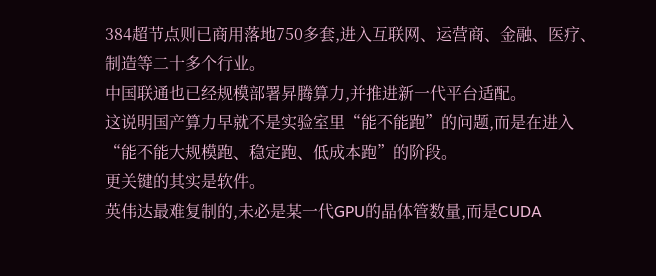384超节点则已商用落地750多套,进入互联网、运营商、金融、医疗、制造等二十多个行业。
中国联通也已经规模部署昇腾算力,并推进新一代平台适配。
这说明国产算力早就不是实验室里“能不能跑”的问题,而是在进入“能不能大规模跑、稳定跑、低成本跑”的阶段。
更关键的其实是软件。
英伟达最难复制的,未必是某一代GPU的晶体管数量,而是CUDA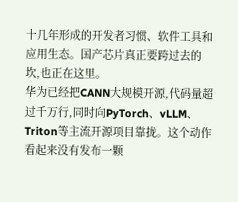十几年形成的开发者习惯、软件工具和应用生态。国产芯片真正要跨过去的坎,也正在这里。
华为已经把CANN大规模开源,代码量超过千万行,同时向PyTorch、vLLM、Triton等主流开源项目靠拢。这个动作看起来没有发布一颗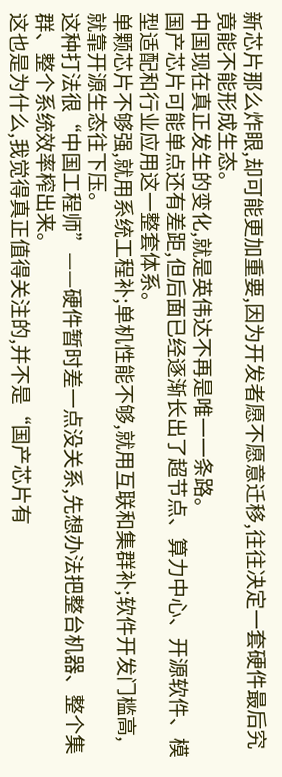新芯片那么炸眼,却可能更加重要,因为开发者愿不愿意迁移,往往决定一套硬件最后究竟能不能形成生态。
中国现在真正发生的变化,就是英伟达不再是唯一一条路。
国产芯片可能单点还有差距,但后面已经逐渐长出了超节点、算力中心、开源软件、模型适配和行业应用这一整套体系。
单颗芯片不够强,就用系统工程补;单机性能不够,就用互联和集群补;软件开发门槛高,就靠开源生态往下压。
这种打法很“中国工程师”——硬件暂时差一点没关系,先想办法把整台机器、整个集群、整个系统效率榨出来。
这也是为什么,我觉得真正值得关注的,并不是“国产芯片有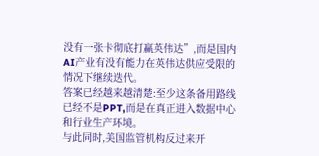没有一张卡彻底打赢英伟达”,而是国内AI产业有没有能力在英伟达供应受限的情况下继续迭代。
答案已经越来越清楚:至少这条备用路线已经不是PPT,而是在真正进入数据中心和行业生产环境。
与此同时,美国监管机构反过来开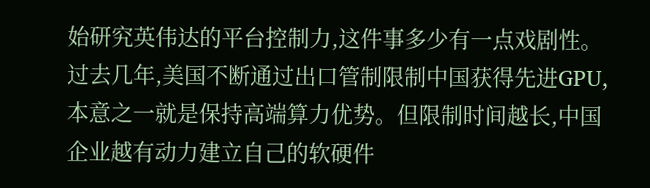始研究英伟达的平台控制力,这件事多少有一点戏剧性。
过去几年,美国不断通过出口管制限制中国获得先进GPU,本意之一就是保持高端算力优势。但限制时间越长,中国企业越有动力建立自己的软硬件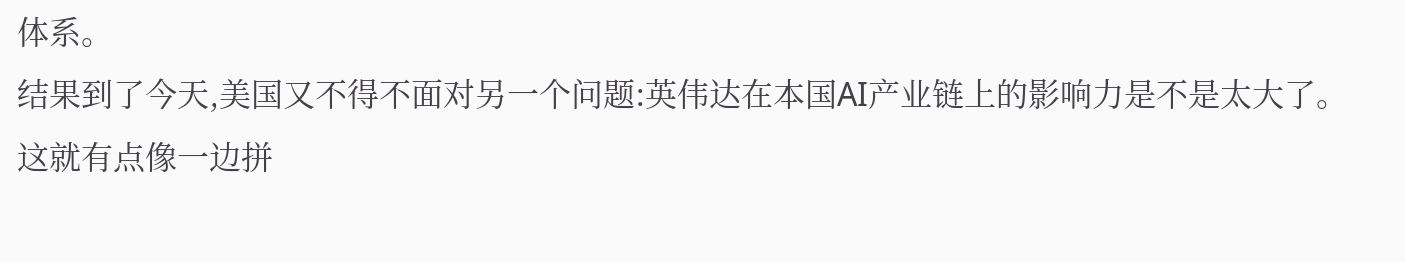体系。
结果到了今天,美国又不得不面对另一个问题:英伟达在本国AI产业链上的影响力是不是太大了。
这就有点像一边拼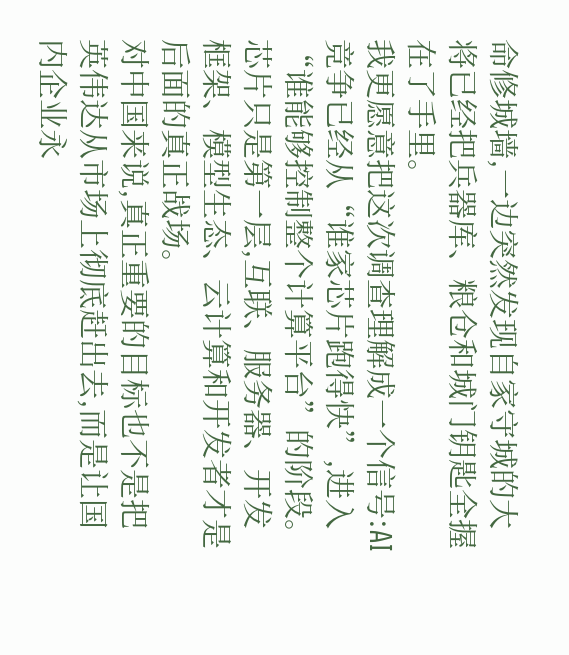命修城墙,一边突然发现自家守城的大将已经把兵器库、粮仓和城门钥匙全握在了手里。
我更愿意把这次调查理解成一个信号:AI竞争已经从“谁家芯片跑得快”,进入“谁能够控制整个计算平台”的阶段。
芯片只是第一层,互联、服务器、开发框架、模型生态、云计算和开发者才是后面的真正战场。
对中国来说,真正重要的目标也不是把英伟达从市场上彻底赶出去,而是让国内企业永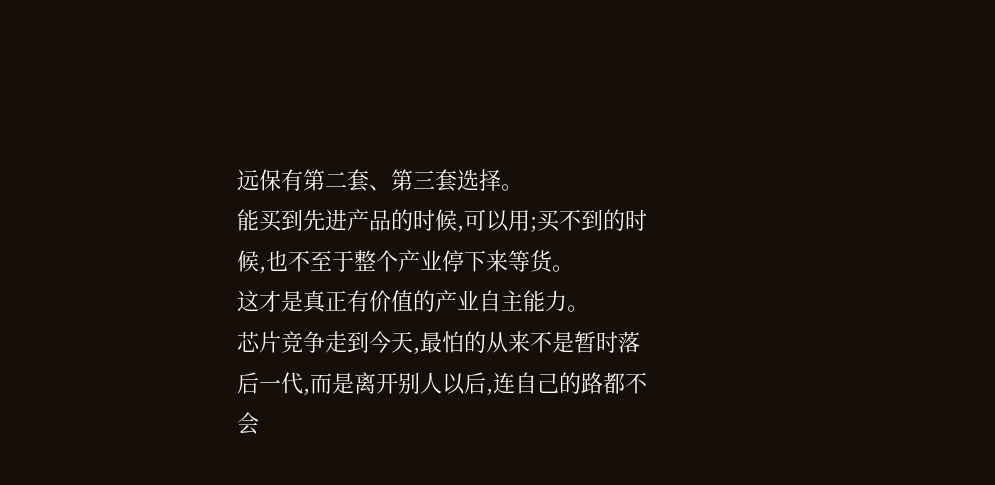远保有第二套、第三套选择。
能买到先进产品的时候,可以用;买不到的时候,也不至于整个产业停下来等货。
这才是真正有价值的产业自主能力。
芯片竞争走到今天,最怕的从来不是暂时落后一代,而是离开别人以后,连自己的路都不会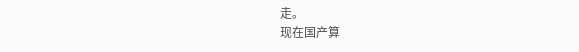走。
现在国产算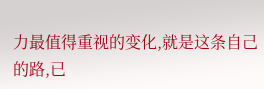力最值得重视的变化,就是这条自己的路,已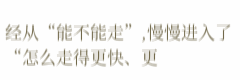经从“能不能走”,慢慢进入了“怎么走得更快、更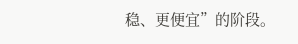稳、更便宜”的阶段。